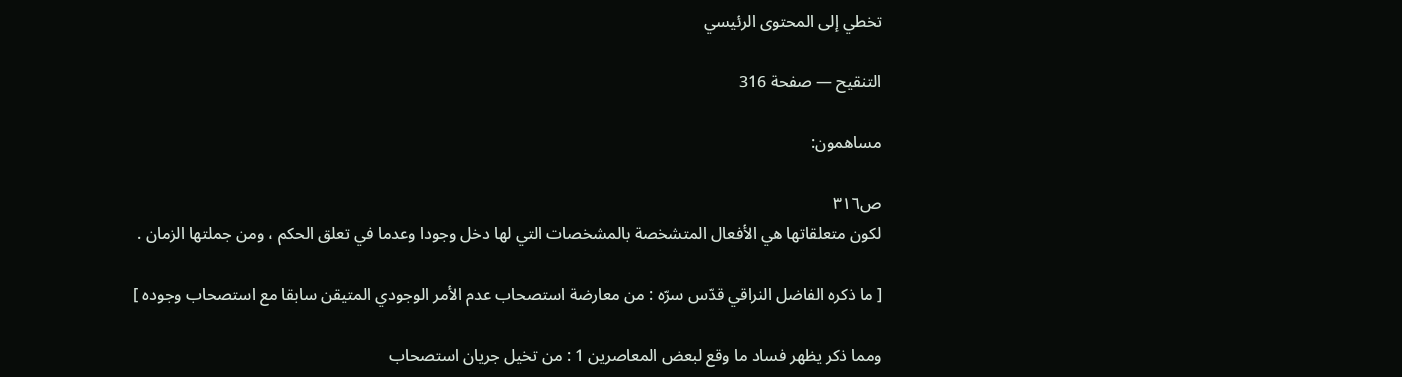تخطي إلى المحتوى الرئيسي

التنقيح — صفحة 316

مساهمون:

ص٣١٦
لكون متعلقاتها هي الأفعال المتشخصة بالمشخصات التي لها دخل وجودا وعدما في تعلق الحكم ، ومن جملتها الزمان .

[ ما ذكره الفاضل النراقي قدّس سرّه : من معارضة استصحاب عدم الأمر الوجودي المتيقن سابقا مع استصحاب وجوده ]

ومما ذكر يظهر فساد ما وقع لبعض المعاصرين 1 : من تخيل جريان استصحاب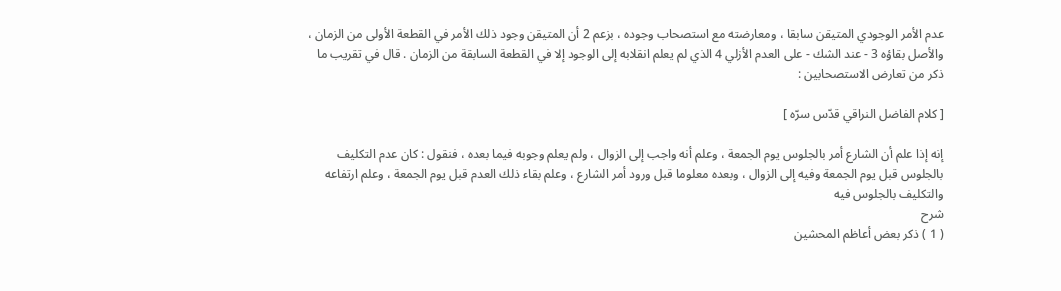عدم الأمر الوجودي المتيقن سابقا ، ومعارضته مع استصحاب وجوده ، بزعم 2 أن المتيقن وجود ذلك الأمر في القطعة الأولى من الزمان ، والأصل بقاؤه 3 - عند الشك - على العدم الأزلي 4 الذي لم يعلم انقلابه إلى الوجود إلا في القطعة السابقة من الزمان . قال في تقريب ما ذكر من تعارض الاستصحابين :

[ كلام الفاضل النراقي قدّس سرّه ]

إنه إذا علم أن الشارع أمر بالجلوس يوم الجمعة ، وعلم أنه واجب إلى الزوال ، ولم يعلم وجوبه فيما بعده ، فنقول : كان عدم التكليف بالجلوس قبل يوم الجمعة وفيه إلى الزوال ، وبعده معلوما قبل ورود أمر الشارع ، وعلم بقاء ذلك العدم قبل يوم الجمعة ، وعلم ارتفاعه والتكليف بالجلوس فيه
شرح
( 1 ) ذكر بعض أعاظم المحشين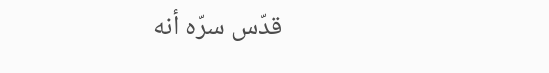قدّس سرّه أنه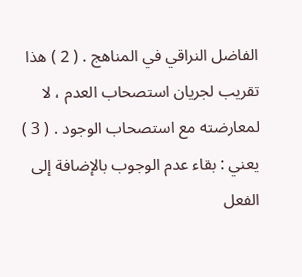الفاضل النراقي في المناهج . ( 2 ) هذا تقريب لجريان استصحاب العدم ، لا لمعارضته مع استصحاب الوجود . ( 3 ) يعني : بقاء عدم الوجوب بالإضافة إلى الفعل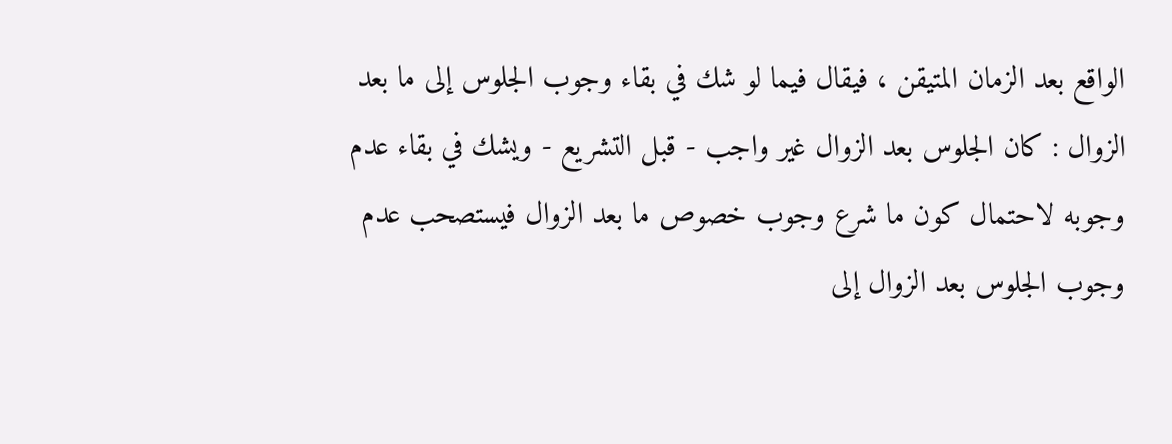الواقع بعد الزمان المتيقن ، فيقال فيما لو شك في بقاء وجوب الجلوس إلى ما بعد الزوال : كان الجلوس بعد الزوال غير واجب - قبل التشريع - ويشك في بقاء عدم وجوبه لاحتمال كون ما شرع وجوب خصوص ما بعد الزوال فيستصحب عدم وجوب الجلوس بعد الزوال إلى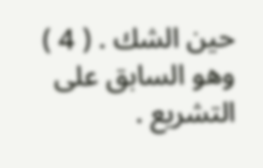حين الشك . ( 4 ) وهو السابق على التشريع .